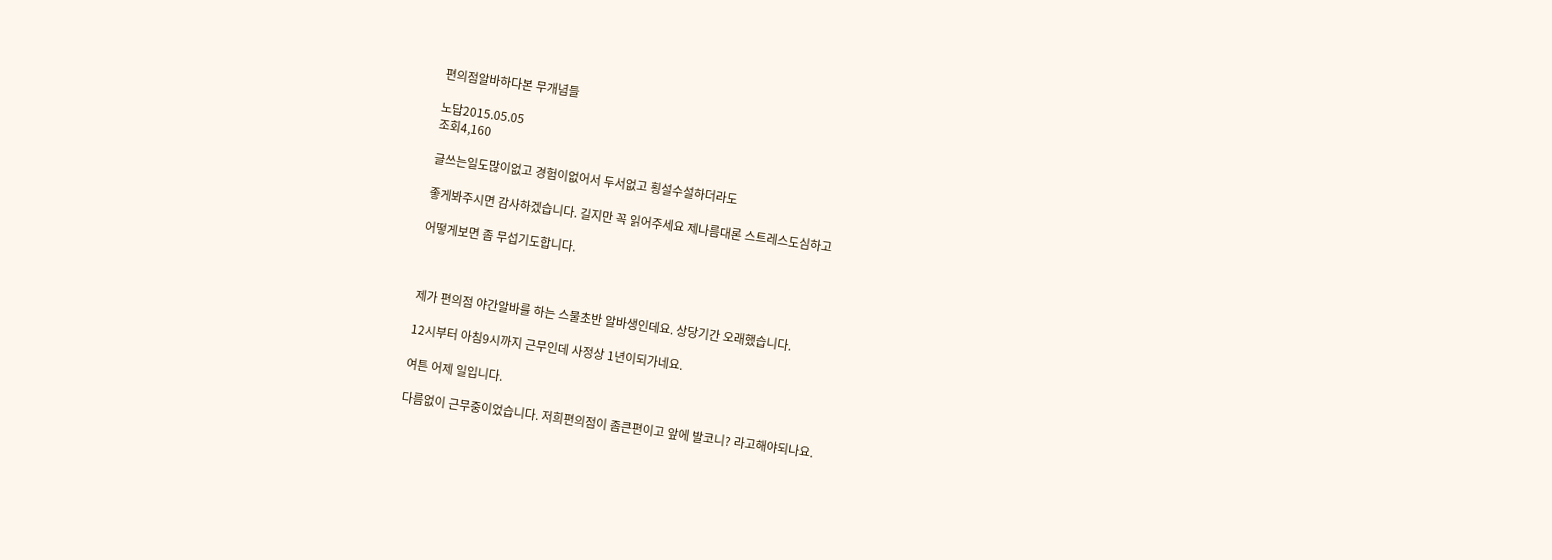편의점알바하다본 무개념들

노답2015.05.05
조회4,160

글쓰는일도많이없고 경험이없어서 두서없고 횡설수설하더라도

좋게봐주시면 감사하겠습니다. 길지만 꼭 읽어주세요 제나름대론 스트레스도심하고

어떻게보면 좀 무섭기도합니다.



제가 편의점 야간알바를 하는 스물초반 알바생인데요. 상당기간 오래했습니다.

12시부터 아침9시까지 근무인데 사정상 1년이되가네요.

여튼 어제 일입니다.

다름없이 근무중이었습니다. 저희편의점이 좀큰편이고 앞에 발코니? 라고해야되나요.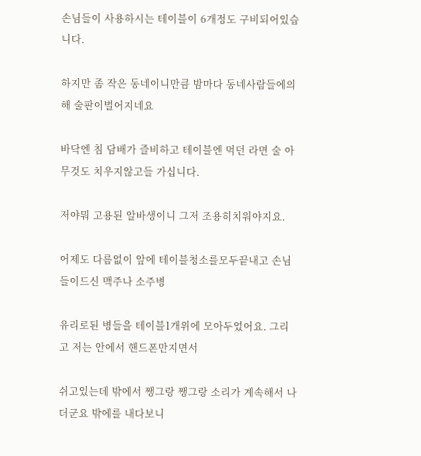손님들이 사용하시는 테이블이 6개정도 구비되어있습니다.

하지만 좀 작은 동네이니만큼 밤마다 동네사람들에의해 술판이벌어지네요

바닥엔 침 담배가 즐비하고 테이블엔 먹던 라면 술 아무것도 치우지않고들 가십니다.

저야뭐 고용된 알바생이니 그저 조용히치워야지요.

어제도 다름없이 앞에 테이블청소를모두끝내고 손님들이드신 맥주나 소주병

유리로된 병들을 테이블1개위에 모아두었어요. 그리고 저는 안에서 핸드폰만지면서

쉬고있는데 밖에서 쨍그랑 쨍그랑 소리가 계속해서 나더군요 밖에를 내다보니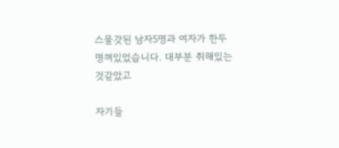스물갓된 남자5명과 여자가 한두명껴있었습니다. 대부분 취해있는것같았고

자기들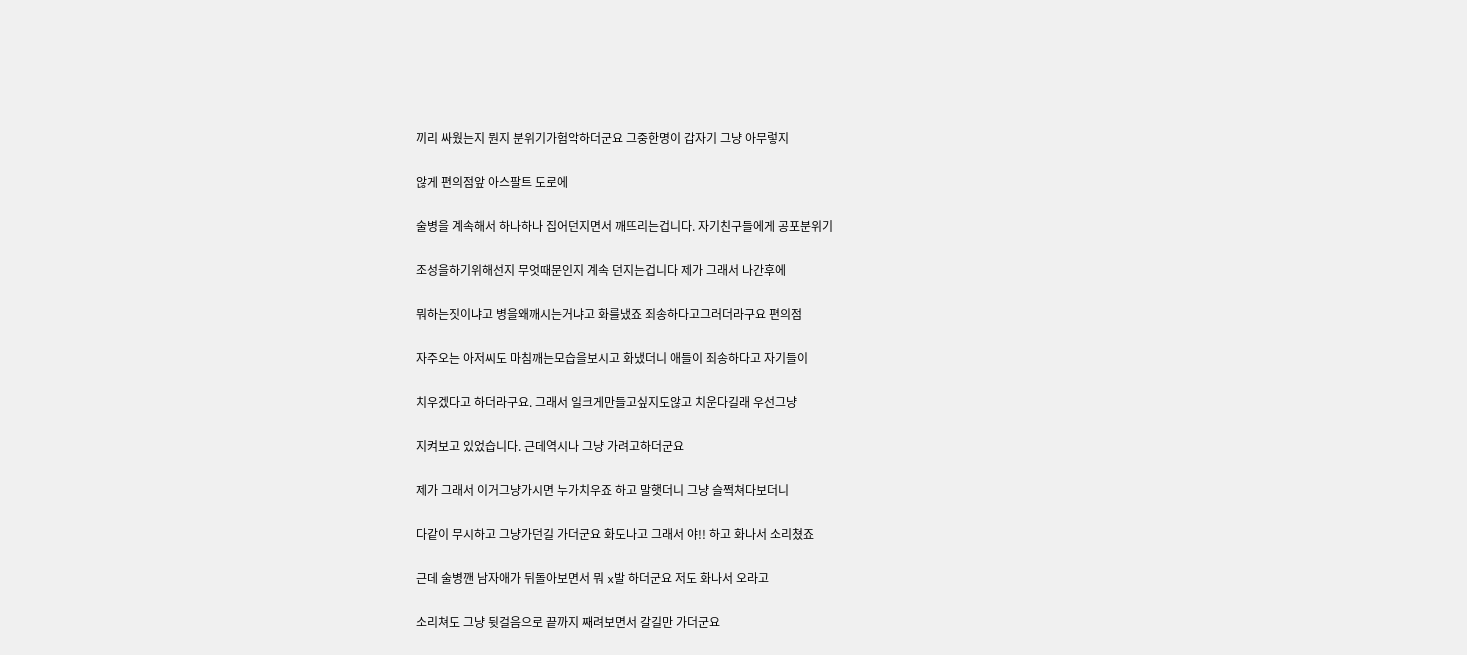끼리 싸웠는지 뭔지 분위기가험악하더군요 그중한명이 갑자기 그냥 아무렇지

않게 편의점앞 아스팔트 도로에

술병을 계속해서 하나하나 집어던지면서 깨뜨리는겁니다. 자기친구들에게 공포분위기

조성을하기위해선지 무엇때문인지 계속 던지는겁니다 제가 그래서 나간후에

뭐하는짓이냐고 병을왜깨시는거냐고 화를냈죠 죄송하다고그러더라구요 편의점

자주오는 아저씨도 마침깨는모습을보시고 화냈더니 애들이 죄송하다고 자기들이

치우겠다고 하더라구요. 그래서 일크게만들고싶지도않고 치운다길래 우선그냥

지켜보고 있었습니다. 근데역시나 그냥 가려고하더군요

제가 그래서 이거그냥가시면 누가치우죠 하고 말햇더니 그냥 슬쩍쳐다보더니

다같이 무시하고 그냥가던길 가더군요 화도나고 그래서 야!! 하고 화나서 소리쳤죠

근데 술병깬 남자애가 뒤돌아보면서 뭐 x발 하더군요 저도 화나서 오라고

소리쳐도 그냥 뒷걸음으로 끝까지 째려보면서 갈길만 가더군요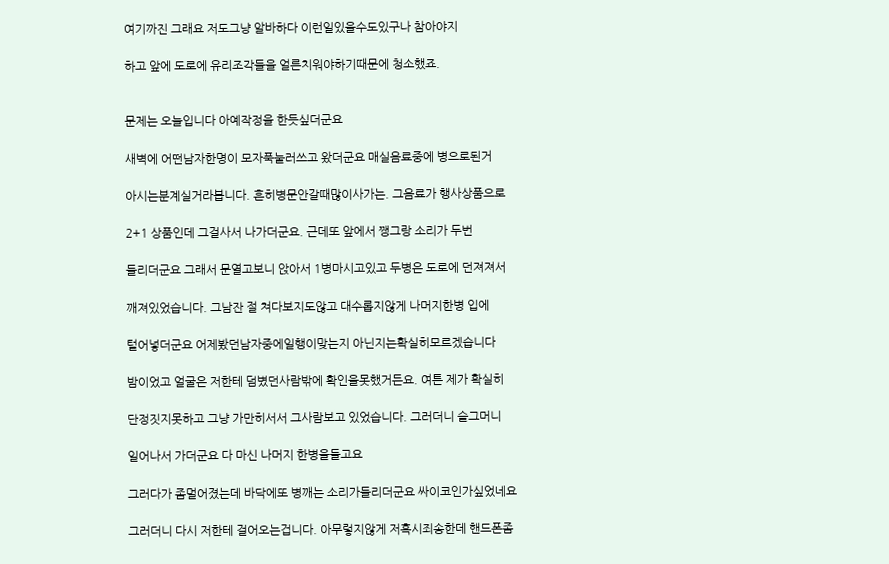여기까진 그래요 저도그냥 알바하다 이런일있을수도있구나 참아야지

하고 앞에 도로에 유리조각들을 얼른치워야하기때문에 청소했죠.


문제는 오늘입니다 아예작정을 한듯싶더군요

새벽에 어떤남자한명이 모자푹눌러쓰고 왔더군요 매실음료중에 병으로된거

아시는분계실거라봅니다. 흔히병문안갈때많이사가는. 그음료가 행사상품으로

2+1 상품인데 그걸사서 나가더군요. 근데또 앞에서 쨍그랑 소리가 두번

들리더군요 그래서 문열고보니 앉아서 1병마시고있고 두병은 도로에 던져져서

깨져있었습니다. 그남잔 절 쳐다보지도않고 대수롭지않게 나머지한병 입에

털어넣더군요 어제봤던남자중에일행이맞는지 아닌지는확실히모르겠습니다

밤이었고 얼굴은 저한테 덤볐던사람밖에 확인을못했거든요. 여튼 제가 확실히

단정짓지못하고 그냥 가만히서서 그사람보고 있었습니다. 그러더니 슬그머니

일어나서 가더군요 다 마신 나머지 한병을들고요

그러다가 좀멀어졌는데 바닥에또 병깨는 소리가들리더군요 싸이코인가싶었네요

그러더니 다시 저한테 걸어오는겁니다. 아무렇지않게 저혹시죄송한데 핸드폰좀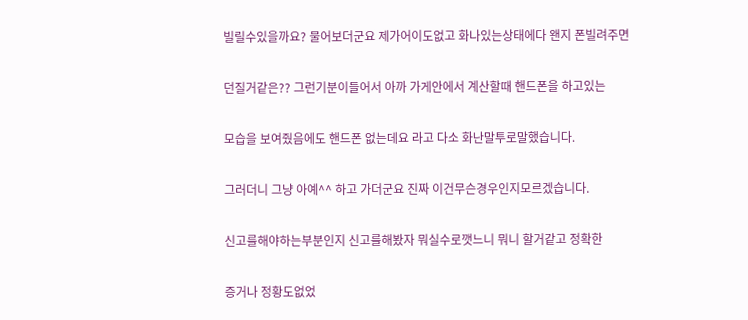빌릴수있을까요? 물어보더군요 제가어이도없고 화나있는상태에다 왠지 폰빌려주면

던질거같은?? 그런기분이들어서 아까 가게안에서 계산할때 핸드폰을 하고있는

모습을 보여줬음에도 핸드폰 없는데요 라고 다소 화난말투로말했습니다.

그러더니 그냥 아예^^ 하고 가더군요 진짜 이건무슨경우인지모르겠습니다.

신고를해야하는부분인지 신고를해봤자 뭐실수로깻느니 뭐니 할거같고 정확한

증거나 정황도없었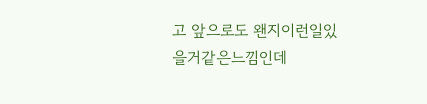고 앞으로도 왠지이런일있을거같은느낌인데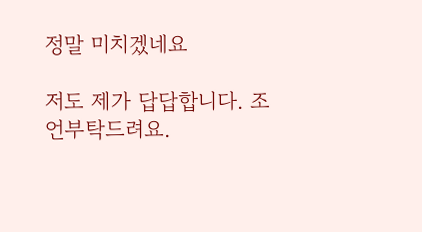정말 미치겠네요

저도 제가 답답합니다. 조언부탁드려요.